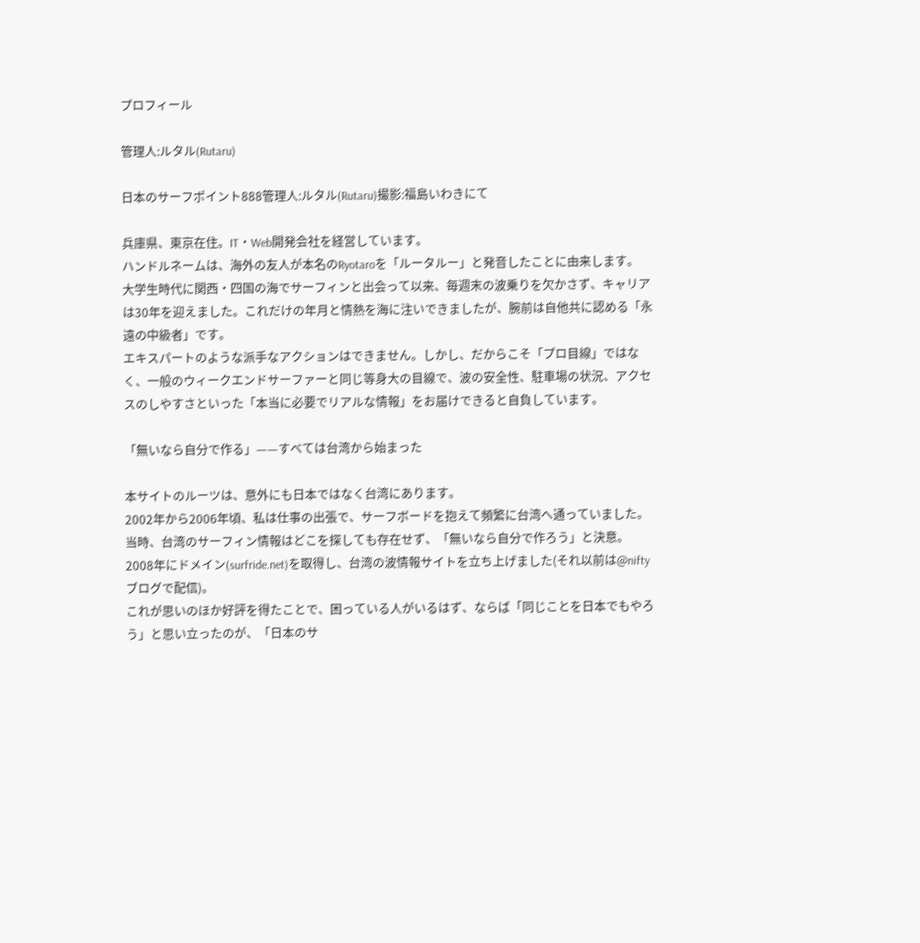プロフィール

管理人:ルタル(Rutaru)

日本のサーフポイント888管理人:ルタル(Rutaru)撮影:福島いわきにて

兵庫県、東京在住。IT・Web開発会社を経営しています。
ハンドルネームは、海外の友人が本名のRyotaroを「ルータルー」と発音したことに由来します。
大学生時代に関西・四国の海でサーフィンと出会って以来、毎週末の波乗りを欠かさず、キャリアは30年を迎えました。これだけの年月と情熱を海に注いできましたが、腕前は自他共に認める「永遠の中級者」です。
エキスパートのような派手なアクションはできません。しかし、だからこそ「プロ目線」ではなく、一般のウィークエンドサーファーと同じ等身大の目線で、波の安全性、駐車場の状況、アクセスのしやすさといった「本当に必要でリアルな情報」をお届けできると自負しています。

「無いなら自分で作る」——すべては台湾から始まった

本サイトのルーツは、意外にも日本ではなく台湾にあります。
2002年から2006年頃、私は仕事の出張で、サーフボードを抱えて頻繁に台湾へ通っていました。当時、台湾のサーフィン情報はどこを探しても存在せず、「無いなら自分で作ろう」と決意。2008年にドメイン(surfride.net)を取得し、台湾の波情報サイトを立ち上げました(それ以前は@niftyブログで配信)。
これが思いのほか好評を得たことで、困っている人がいるはず、ならば「同じことを日本でもやろう」と思い立ったのが、「日本のサ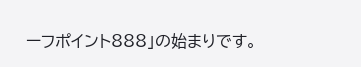ーフポイント888」の始まりです。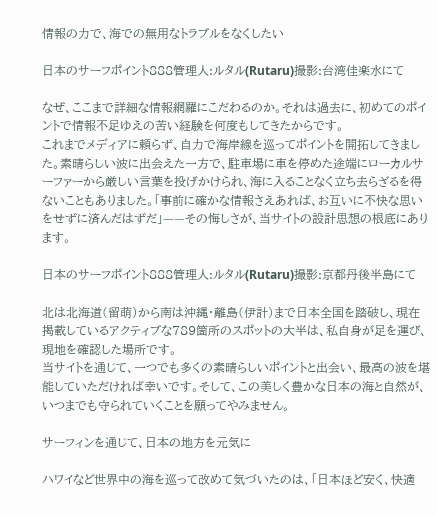情報の力で、海での無用なトラブルをなくしたい

日本のサーフポイント888管理人:ルタル(Rutaru)撮影:台湾佳楽水にて

なぜ、ここまで詳細な情報網羅にこだわるのか。それは過去に、初めてのポイントで情報不足ゆえの苦い経験を何度もしてきたからです。
これまでメディアに頼らず、自力で海岸線を巡ってポイントを開拓してきました。素晴らしい波に出会えた一方で、駐車場に車を停めた途端にローカルサーファーから厳しい言葉を投げかけられ、海に入ることなく立ち去らざるを得ないこともありました。「事前に確かな情報さえあれば、お互いに不快な思いをせずに済んだはずだ」——その悔しさが、当サイトの設計思想の根底にあります。

日本のサーフポイント888管理人:ルタル(Rutaru)撮影:京都丹後半島にて

北は北海道(留萌)から南は沖縄・離島(伊計)まで日本全国を踏破し、現在掲載しているアクティブな789箇所のスポットの大半は、私自身が足を運び、現地を確認した場所です。
当サイトを通じて、一つでも多くの素晴らしいポイントと出会い、最高の波を堪能していただければ幸いです。そして、この美しく豊かな日本の海と自然が、いつまでも守られていくことを願ってやみません。

サーフィンを通じて、日本の地方を元気に

ハワイなど世界中の海を巡って改めて気づいたのは、「日本ほど安く、快適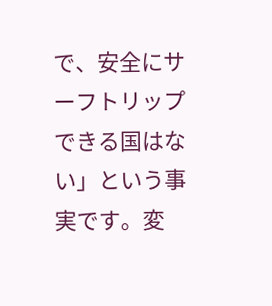で、安全にサーフトリップできる国はない」という事実です。変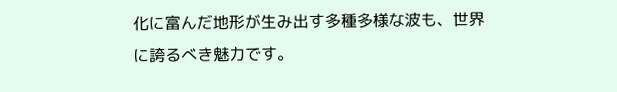化に富んだ地形が生み出す多種多様な波も、世界に誇るべき魅力です。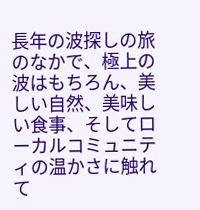長年の波探しの旅のなかで、極上の波はもちろん、美しい自然、美味しい食事、そしてローカルコミュニティの温かさに触れて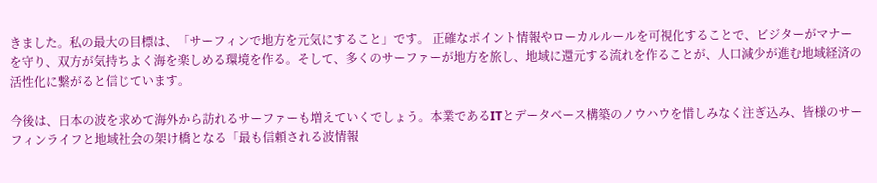きました。私の最大の目標は、「サーフィンで地方を元気にすること」です。 正確なポイント情報やローカルルールを可視化することで、ビジターがマナーを守り、双方が気持ちよく海を楽しめる環境を作る。そして、多くのサーファーが地方を旅し、地域に還元する流れを作ることが、人口減少が進む地域経済の活性化に繋がると信じています。

今後は、日本の波を求めて海外から訪れるサーファーも増えていくでしょう。本業であるITとデータベース構築のノウハウを惜しみなく注ぎ込み、皆様のサーフィンライフと地域社会の架け橋となる「最も信頼される波情報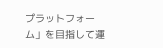プラットフォーム」を目指して運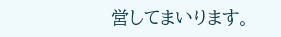営してまいります。